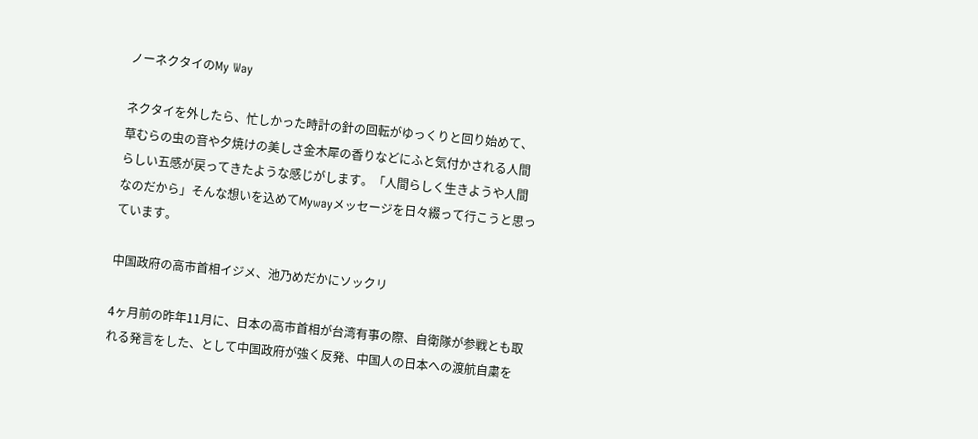ノーネクタイのMy Way

ネクタイを外したら、忙しかった時計の針の回転がゆっくりと回り始めて、草むらの虫の音や夕焼けの美しさ金木犀の香りなどにふと気付かされる人間らしい五感が戻ってきたような感じがします。「人間らしく生きようや人間なのだから」そんな想いを込めてMywayメッセージを日々綴って行こうと思っています。

中国政府の高市首相イジメ、池乃めだかにソックリ

4ヶ月前の昨年11月に、日本の高市首相が台湾有事の際、自衛隊が参戦とも取れる発言をした、として中国政府が強く反発、中国人の日本への渡航自粛を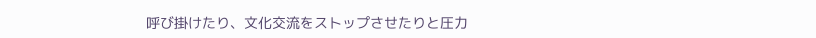呼び掛けたり、文化交流をストップさせたりと圧力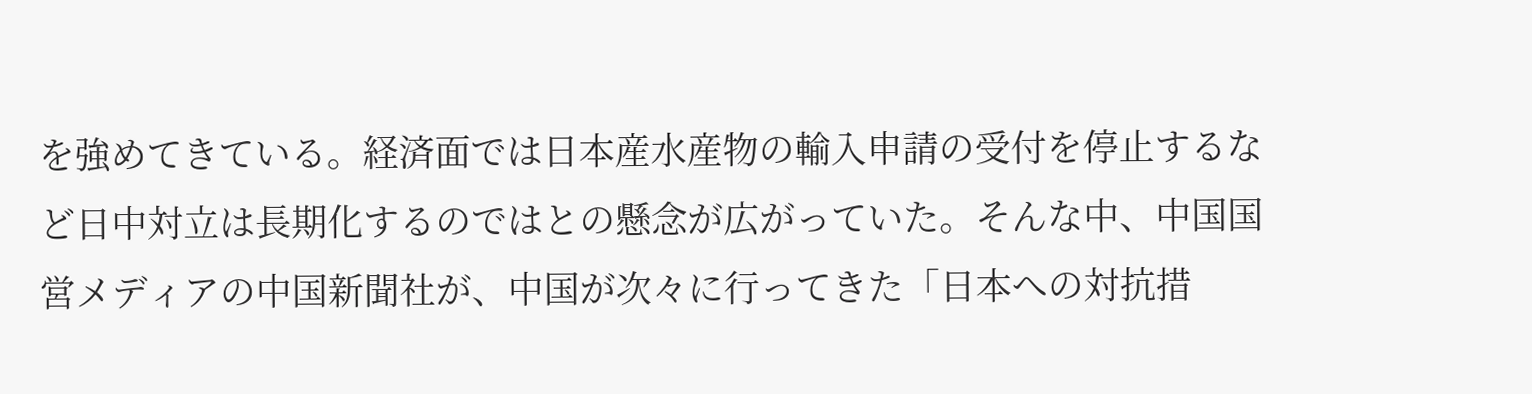を強めてきている。経済面では日本産水産物の輸入申請の受付を停止するなど日中対立は長期化するのではとの懸念が広がっていた。そんな中、中国国営メディアの中国新聞社が、中国が次々に行ってきた「日本への対抗措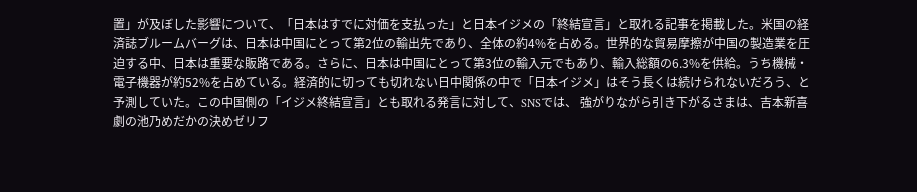置」が及ぼした影響について、「日本はすでに対価を支払った」と日本イジメの「終結宣言」と取れる記事を掲載した。米国の経済誌ブルームバーグは、日本は中国にとって第2位の輸出先であり、全体の約4%を占める。世界的な貿易摩擦が中国の製造業を圧迫する中、日本は重要な販路である。さらに、日本は中国にとって第3位の輸入元でもあり、輸入総額の6.3%を供給。うち機械・電子機器が約52%を占めている。経済的に切っても切れない日中関係の中で「日本イジメ」はそう長くは続けられないだろう、と予測していた。この中国側の「イジメ終結宣言」とも取れる発言に対して、SNSでは、 強がりながら引き下がるさまは、吉本新喜劇の池乃めだかの決めゼリフ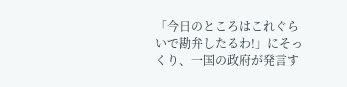「今日のところはこれぐらいで勘弁したるわ!」にそっくり、一国の政府が発言す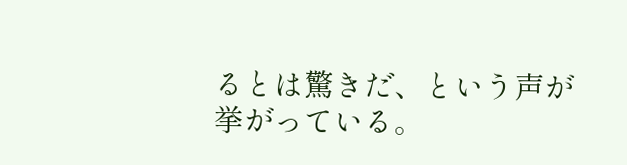るとは驚きだ、という声が挙がっている。